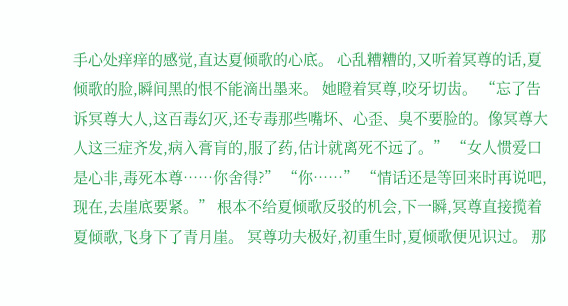手心处痒痒的感觉,直达夏倾歌的心底。 心乱糟糟的,又听着冥尊的话,夏倾歌的脸,瞬间黑的恨不能滴出墨来。 她瞪着冥尊,咬牙切齿。 “忘了告诉冥尊大人,这百毒幻灭,还专毒那些嘴坏、心歪、臭不要脸的。像冥尊大人这三症齐发,病入膏肓的,服了药,估计就离死不远了。” “女人惯爱口是心非,毒死本尊……你舍得?” “你……” “情话还是等回来时再说吧,现在,去崖底要紧。” 根本不给夏倾歌反驳的机会,下一瞬,冥尊直接揽着夏倾歌,飞身下了青月崖。 冥尊功夫极好,初重生时,夏倾歌便见识过。 那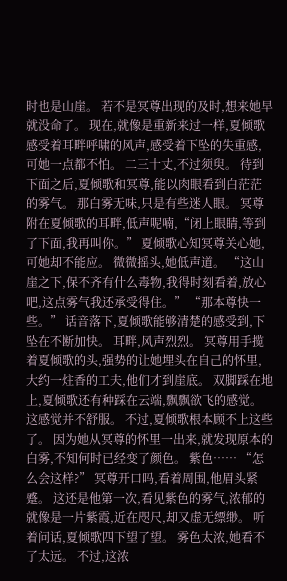时也是山崖。 若不是冥尊出现的及时,想来她早就没命了。 现在,就像是重新来过一样,夏倾歌感受着耳畔呼啸的风声,感受着下坠的失重感,可她一点都不怕。 二三十丈,不过须臾。 待到下面之后,夏倾歌和冥尊,能以肉眼看到白茫茫的雾气。 那白雾无味,只是有些迷人眼。 冥尊附在夏倾歌的耳畔,低声呢喃,“闭上眼睛,等到了下面,我再叫你。” 夏倾歌心知冥尊关心她,可她却不能应。 微微摇头,她低声道。 “这山崖之下,保不齐有什么毒物,我得时刻看着,放心吧,这点雾气我还承受得住。” “那本尊快一些。” 话音落下,夏倾歌能够清楚的感受到,下坠在不断加快。 耳畔,风声烈烈。 冥尊用手揽着夏倾歌的头,强势的让她埋头在自己的怀里,大约一炷香的工夫,他们才到崖底。 双脚踩在地上,夏倾歌还有种踩在云端,飘飘欲飞的感觉。 这感觉并不舒服。 不过,夏倾歌根本顾不上这些了。 因为她从冥尊的怀里一出来,就发现原本的白雾,不知何时已经变了颜色。 紫色…… “怎么会这样?” 冥尊开口吗,看着周围,他眉头紧蹙。 这还是他第一次,看见紫色的雾气,浓郁的就像是一片紫霞,近在咫尺,却又虚无缥缈。 听着问话,夏倾歌四下望了望。 雾色太浓,她看不了太远。 不过,这浓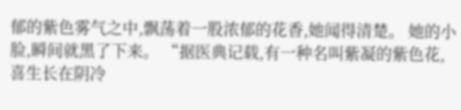郁的紫色雾气之中,飘荡着一股浓郁的花香,她闻得清楚。 她的小脸,瞬间就黑了下来。 “据医典记载,有一种名叫紫凝的紫色花,喜生长在阴冷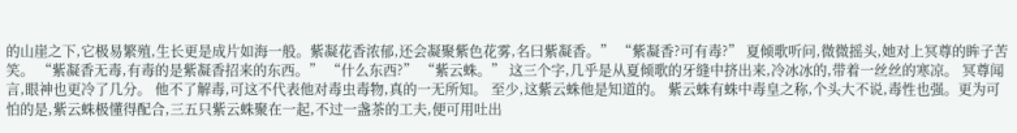的山崖之下,它极易繁殖,生长更是成片如海一般。紫凝花香浓郁,还会凝聚紫色花雾,名曰紫凝香。” “紫凝香?可有毒?” 夏倾歌听问,微微摇头,她对上冥尊的眸子苦笑。 “紫凝香无毒,有毒的是紫凝香招来的东西。” “什么东西?” “紫云蛛。” 这三个字,几乎是从夏倾歌的牙缝中挤出来,冷冰冰的,带着一丝丝的寒凉。 冥尊闻言,眼神也更冷了几分。 他不了解毒,可这不代表他对毒虫毒物,真的一无所知。 至少,这紫云蛛他是知道的。 紫云蛛有蛛中毒皇之称,个头大不说,毒性也强。更为可怕的是,紫云蛛极懂得配合,三五只紫云蛛聚在一起,不过一盏茶的工夫,便可用吐出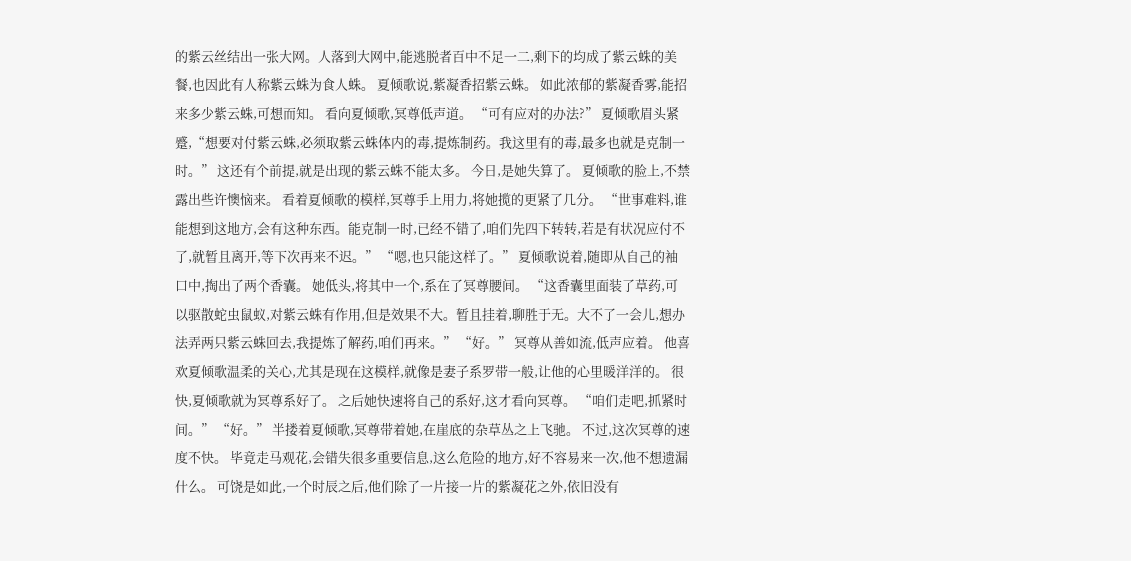的紫云丝结出一张大网。人落到大网中,能逃脱者百中不足一二,剩下的均成了紫云蛛的美餐,也因此有人称紫云蛛为食人蛛。 夏倾歌说,紫凝香招紫云蛛。 如此浓郁的紫凝香雾,能招来多少紫云蛛,可想而知。 看向夏倾歌,冥尊低声道。 “可有应对的办法?” 夏倾歌眉头紧蹙,“想要对付紫云蛛,必须取紫云蛛体内的毒,提炼制药。我这里有的毒,最多也就是克制一时。” 这还有个前提,就是出现的紫云蛛不能太多。 今日,是她失算了。 夏倾歌的脸上,不禁露出些许懊恼来。 看着夏倾歌的模样,冥尊手上用力,将她揽的更紧了几分。 “世事难料,谁能想到这地方,会有这种东西。能克制一时,已经不错了,咱们先四下转转,若是有状况应付不了,就暂且离开,等下次再来不迟。” “嗯,也只能这样了。” 夏倾歌说着,随即从自己的袖口中,掏出了两个香囊。 她低头,将其中一个,系在了冥尊腰间。 “这香囊里面装了草药,可以驱散蛇虫鼠蚁,对紫云蛛有作用,但是效果不大。暂且挂着,聊胜于无。大不了一会儿,想办法弄两只紫云蛛回去,我提炼了解药,咱们再来。” “好。” 冥尊从善如流,低声应着。 他喜欢夏倾歌温柔的关心,尤其是现在这模样,就像是妻子系罗带一般,让他的心里暖洋洋的。 很快,夏倾歌就为冥尊系好了。 之后她快速将自己的系好,这才看向冥尊。 “咱们走吧,抓紧时间。” “好。” 半搂着夏倾歌,冥尊带着她,在崖底的杂草丛之上飞驰。 不过,这次冥尊的速度不快。 毕竟走马观花,会错失很多重要信息,这么危险的地方,好不容易来一次,他不想遗漏什么。 可饶是如此,一个时辰之后,他们除了一片接一片的紫凝花之外,依旧没有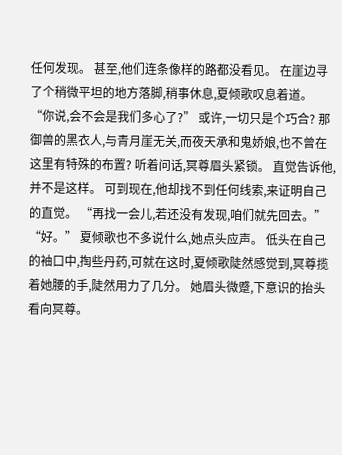任何发现。 甚至,他们连条像样的路都没看见。 在崖边寻了个稍微平坦的地方落脚,稍事休息,夏倾歌叹息着道。 “你说,会不会是我们多心了?” 或许,一切只是个巧合? 那御兽的黑衣人,与青月崖无关,而夜天承和鬼娇娘,也不曾在这里有特殊的布置? 听着问话,冥尊眉头紧锁。 直觉告诉他,并不是这样。 可到现在,他却找不到任何线索,来证明自己的直觉。 “再找一会儿,若还没有发现,咱们就先回去。” “好。” 夏倾歌也不多说什么,她点头应声。 低头在自己的袖口中,掏些丹药,可就在这时,夏倾歌陡然感觉到,冥尊揽着她腰的手,陡然用力了几分。 她眉头微蹙,下意识的抬头看向冥尊。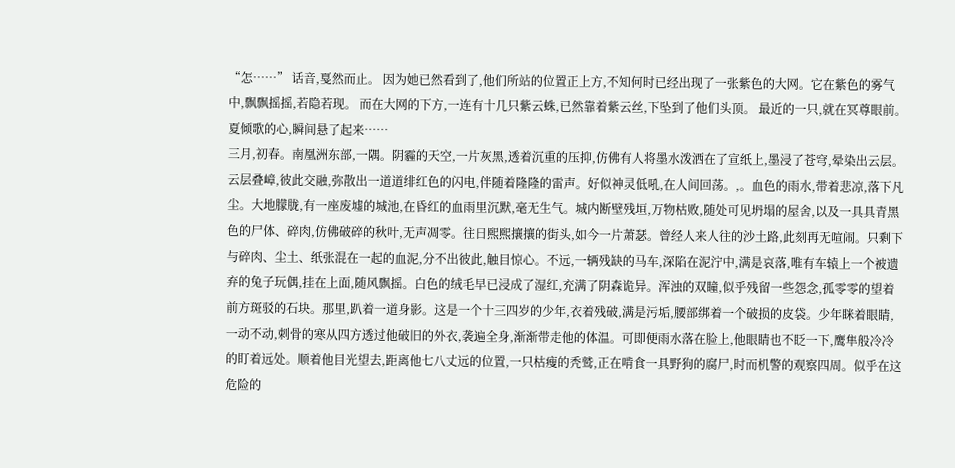“怎……” 话音,戛然而止。 因为她已然看到了,他们所站的位置正上方,不知何时已经出现了一张紫色的大网。它在紫色的雾气中,飘飘摇摇,若隐若现。 而在大网的下方,一连有十几只紫云蛛,已然靠着紫云丝,下坠到了他们头顶。 最近的一只,就在冥尊眼前。 夏倾歌的心,瞬间悬了起来……
三月,初春。南凰洲东部,一隅。阴霾的天空,一片灰黑,透着沉重的压抑,仿佛有人将墨水泼洒在了宣纸上,墨浸了苍穹,晕染出云层。云层叠嶂,彼此交融,弥散出一道道绯红色的闪电,伴随着隆隆的雷声。好似神灵低吼,在人间回荡。,。血色的雨水,带着悲凉,落下凡尘。大地朦胧,有一座废墟的城池,在昏红的血雨里沉默,毫无生气。城内断壁残垣,万物枯败,随处可见坍塌的屋舍,以及一具具青黑色的尸体、碎肉,仿佛破碎的秋叶,无声凋零。往日熙熙攘攘的街头,如今一片萧瑟。曾经人来人往的沙土路,此刻再无喧闹。只剩下与碎肉、尘土、纸张混在一起的血泥,分不出彼此,触目惊心。不远,一辆残缺的马车,深陷在泥泞中,满是哀落,唯有车辕上一个被遗弃的兔子玩偶,挂在上面,随风飘摇。白色的绒毛早已浸成了湿红,充满了阴森诡异。浑浊的双瞳,似乎残留一些怨念,孤零零的望着前方斑驳的石块。那里,趴着一道身影。这是一个十三四岁的少年,衣着残破,满是污垢,腰部绑着一个破损的皮袋。少年眯着眼睛,一动不动,刺骨的寒从四方透过他破旧的外衣,袭遍全身,渐渐带走他的体温。可即便雨水落在脸上,他眼睛也不眨一下,鹰隼般冷冷的盯着远处。顺着他目光望去,距离他七八丈远的位置,一只枯瘦的秃鹫,正在啃食一具野狗的腐尸,时而机警的观察四周。似乎在这危险的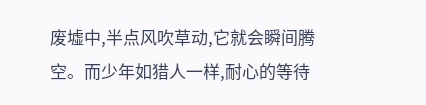废墟中,半点风吹草动,它就会瞬间腾空。而少年如猎人一样,耐心的等待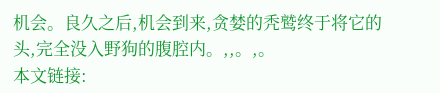机会。良久之后,机会到来,贪婪的秃鹫终于将它的头,完全没入野狗的腹腔内。,,。,。
本文链接: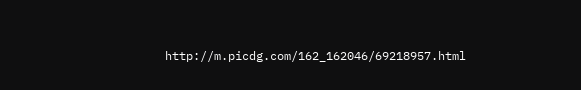http://m.picdg.com/162_162046/69218957.html